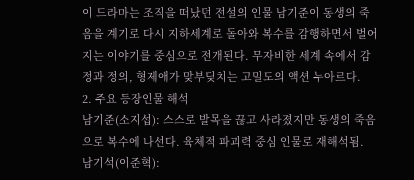이 드라마는 조직을 떠났던 전설의 인물 남기준이 동생의 죽음을 계기로 다시 지하세계로 돌아와 복수를 감행하면서 벌어지는 이야기를 중심으로 전개된다. 무자비한 세계 속에서 감정과 정의, 형제애가 맞부딪치는 고밀도의 액션 누아르다.
2. 주요 등장인물 해석
남기준(소지섭): 스스로 발목을 끊고 사라졌지만 동생의 죽음으로 복수에 나선다. 육체적 파괴력 중심 인물로 재해석됨.
남기석(이준혁):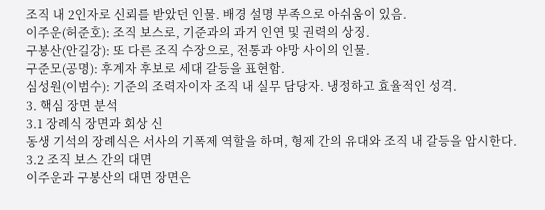조직 내 2인자로 신뢰를 받았던 인물. 배경 설명 부족으로 아쉬움이 있음.
이주운(허준호): 조직 보스로, 기준과의 과거 인연 및 권력의 상징.
구봉산(안길강): 또 다른 조직 수장으로, 전통과 야망 사이의 인물.
구준모(공명): 후계자 후보로 세대 갈등을 표현함.
심성원(이범수): 기준의 조력자이자 조직 내 실무 담당자. 냉정하고 효율적인 성격.
3. 핵심 장면 분석
3.1 장례식 장면과 회상 신
동생 기석의 장례식은 서사의 기폭제 역할을 하며, 형제 간의 유대와 조직 내 갈등을 암시한다.
3.2 조직 보스 간의 대면
이주운과 구봉산의 대면 장면은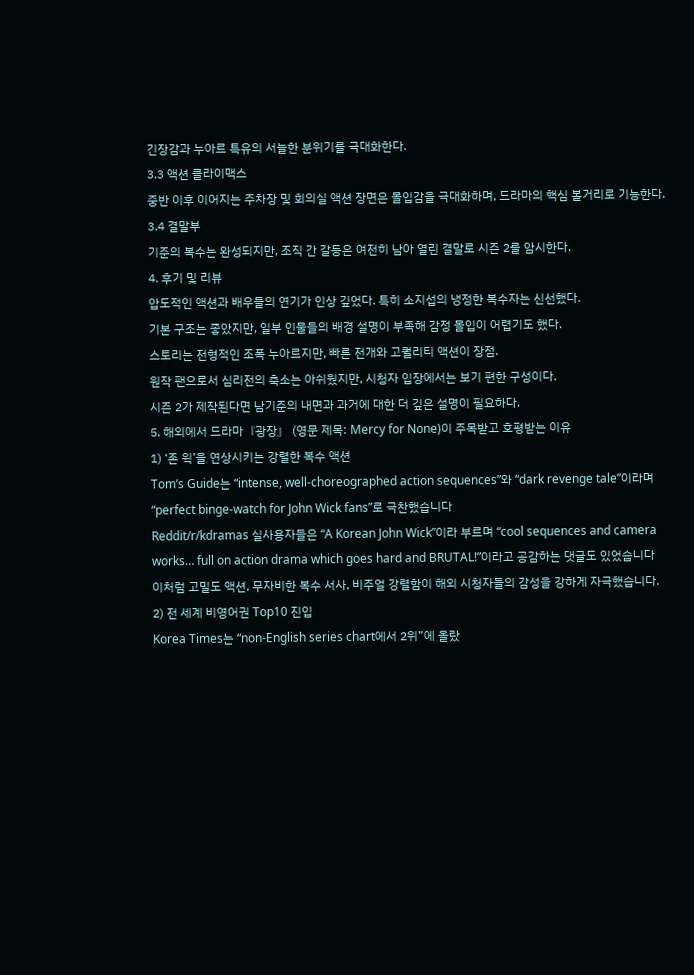긴장감과 누아르 특유의 서늘한 분위기를 극대화한다.
3.3 액션 클라이맥스
중반 이후 이어지는 주차장 및 회의실 액션 장면은 몰입감을 극대화하며, 드라마의 핵심 볼거리로 기능한다.
3.4 결말부
기준의 복수는 완성되지만, 조직 간 갈등은 여전히 남아 열린 결말로 시즌 2를 암시한다.
4. 후기 및 리뷰
압도적인 액션과 배우들의 연기가 인상 깊었다. 특히 소지섭의 냉정한 복수자는 신선했다.
기본 구조는 좋았지만, 일부 인물들의 배경 설명이 부족해 감정 몰입이 어렵기도 했다.
스토리는 전형적인 조폭 누아르지만, 빠른 전개와 고퀄리티 액션이 장점.
원작 팬으로서 심리전의 축소는 아쉬웠지만, 시청자 입장에서는 보기 편한 구성이다.
시즌 2가 제작된다면 남기준의 내면과 과거에 대한 더 깊은 설명이 필요하다.
5. 해외에서 드라마『광장』 (영문 제목: Mercy for None)이 주목받고 호평받는 이유
1) ‘존 윅’을 연상시키는 강렬한 복수 액션
Tom’s Guide는 “intense, well‑choreographed action sequences”와 “dark revenge tale”이라며 “perfect binge‑watch for John Wick fans”로 극찬했습니다
Reddit/r/kdramas 실사용자들은 “A Korean John Wick”이라 부르며 “cool sequences and camera works… full on action drama which goes hard and BRUTAL!”이라고 공감하는 댓글도 있었습니다
이처럼 고밀도 액션, 무자비한 복수 서사, 비주얼 강렬함이 해외 시청자들의 감성을 강하게 자극했습니다.
2) 전 세계 비영어권 Top10 진입
Korea Times는 “non-English series chart에서 2위”에 올랐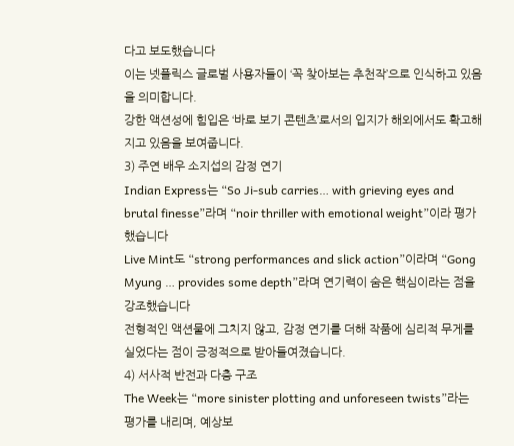다고 보도했습니다
이는 넷플릭스 글로벌 사용자들이 ‘꼭 찾아보는 추천작’으로 인식하고 있음을 의미합니다.
강한 액션성에 힘입은 ‘바로 보기 콘텐츠’로서의 입지가 해외에서도 확고해지고 있음을 보여줍니다.
3) 주연 배우 소지섭의 감정 연기
Indian Express는 “So Ji‑sub carries… with grieving eyes and brutal finesse”라며 “noir thriller with emotional weight”이라 평가했습니다
Live Mint도 “strong performances and slick action”이라며 “Gong Myung … provides some depth”라며 연기력이 숨은 핵심이라는 점을 강조했습니다
전형적인 액션물에 그치지 않고, 감정 연기를 더해 작품에 심리적 무게를 실었다는 점이 긍정적으로 받아들여졌습니다.
4) 서사적 반전과 다층 구조
The Week는 “more sinister plotting and unforeseen twists”라는 평가를 내리며, 예상보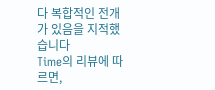다 복합적인 전개가 있음을 지적했습니다
Time의 리뷰에 따르면,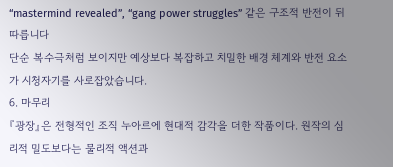“mastermind revealed”, “gang power struggles” 같은 구조적 반전이 뒤따릅니다
단순 복수극처럼 보이지만 예상보다 복잡하고 치밀한 배경 체계와 반전 요소가 시청자기를 사로잡았습니다.
6. 마무리
『광장』은 전형적인 조직 누아르에 현대적 감각을 더한 작품이다. 원작의 심리적 밀도보다는 물리적 액션과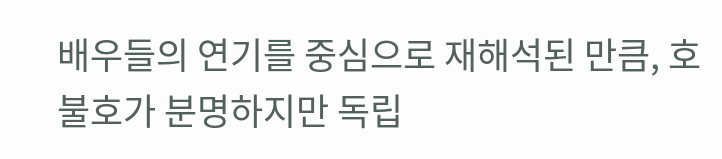배우들의 연기를 중심으로 재해석된 만큼, 호불호가 분명하지만 독립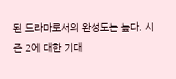된 드라마로서의 완성도는 높다. 시즌 2에 대한 기대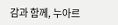감과 함께, 누아르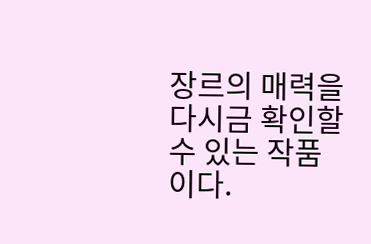장르의 매력을 다시금 확인할 수 있는 작품이다.